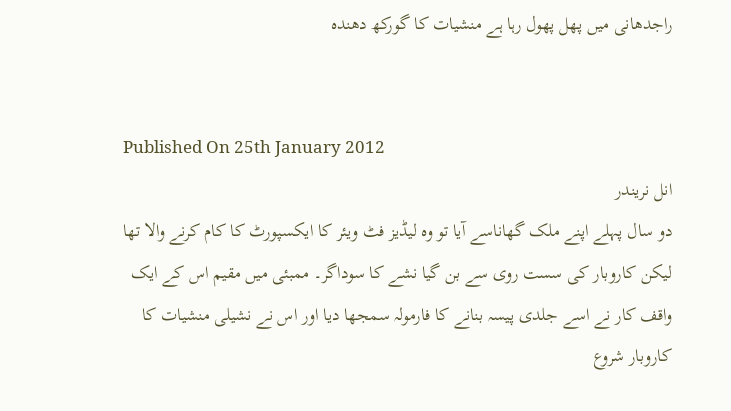راجدھانی میں پھل پھول رہا ہے منشیات کا گورکھ دھندہ


Published On 25th January 2012
انل نریندر
دو سال پہلے اپنے ملک گھاناسے آیا تو وہ لیڈیز فٹ ویئر کا ایکسپورٹ کا کام کرنے والا تھا لیکن کاروبار کی سست روی سے بن گیا نشے کا سوداگر۔ ممبئی میں مقیم اس کے ایک واقف کار نے اسے جلدی پیسہ بنانے کا فارمولہ سمجھا دیا اور اس نے نشیلی منشیات کا کاروبار شروع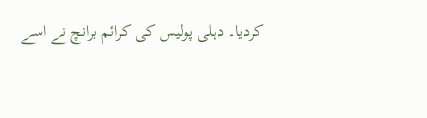کردیا۔ دہلی پولیس کی کرائم برانچ نے اسے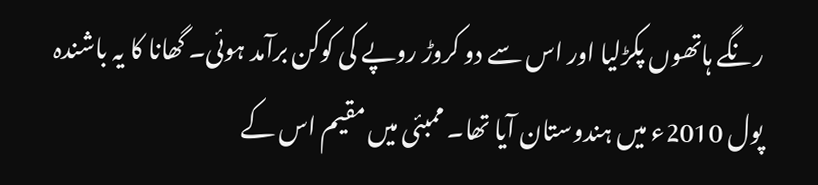رنگے ہاتھوں پکڑلیا اور اس سے دو کروڑ روپے کی کوکن برآمد ہوئی۔ گھانا کا یہ باشندہ پول 2010ء میں ہندوستان آیا تھا۔ ممبئی میں مقیم اس کے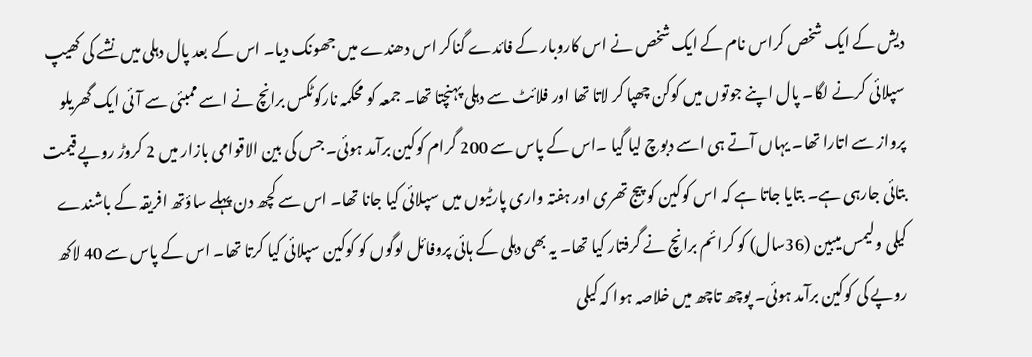دیش کے ایک شخص کراس نام کے ایک شخص نے اس کاروبار کے فائدے گناکر اس دھندے میں جھونک دیا۔ اس کے بعد پال دہلی میں نشے کی کھیپ سپلائی کرنے لگا۔ پال اپنے جوتوں میں کوکن چھپا کر لاتا تھا اور فلائٹ سے دہلی پہنچتا تھا۔ جمعہ کو محکمہ نارکوٹکس برانچ نے اسے ممبئی سے آئی ایک گھریلو پرواز سے اتارا تھا۔ یہاں آتے ہی اسے دبوچ لیا گیا ۔اس کے پاس سے 200 گرام کوکین برآمد ہوئی۔ جس کی بین الاقوامی بازار میں 2 کروڑ روپے قیمت بتائی جارہی ہے۔ بتایا جاتا ہے کہ اس کوکین کو پیج تھری اور ہفتہ واری پارٹیوں میں سپلائی کیا جانا تھا۔ اس سے کچھ دن پہلے ساؤتھ افریقہ کے باشندے کیلی ولیمس میبین (36سال) کو کرائم برانچ نے گرفتار کیا تھا۔ یہ بھی دہلی کے ہائی پروفائل لوگوں کو کوکین سپلائی کیا کرتا تھا۔ اس کے پاس سے 40 لاکھ روپے کی کوکین برآمد ہوئی۔ پوچھ تاچھ میں خلاصہ ہوا کہ کیلی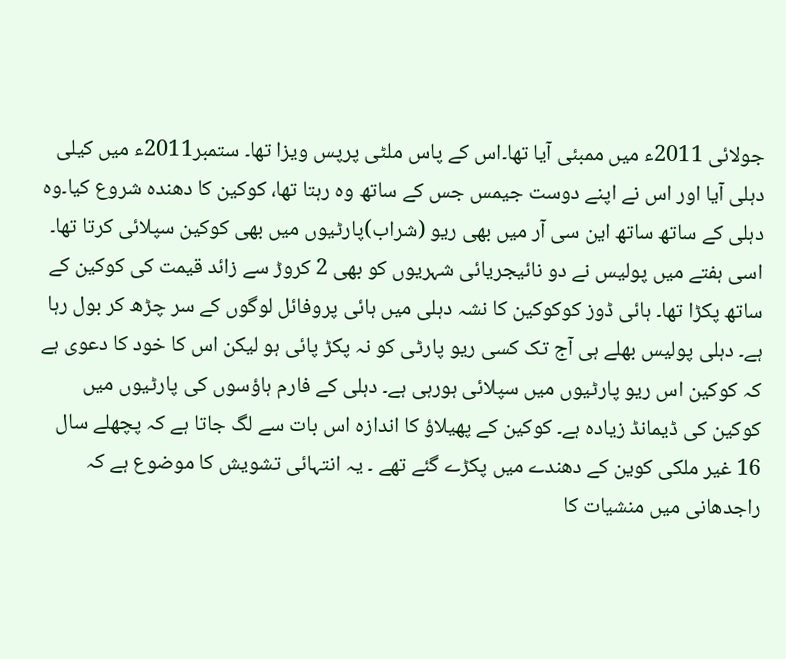جولائی 2011ء میں ممبئی آیا تھا۔اس کے پاس ملٹی پرپس ویزا تھا۔ ستمبر2011ء میں کیلی دہلی آیا اور اس نے اپنے دوست جیمس جس کے ساتھ وہ رہتا تھا، کوکین کا دھندہ شروع کیا۔وہ دہلی کے ساتھ ساتھ این سی آر میں بھی ریو (شراب)پارٹیوں میں بھی کوکین سپلائی کرتا تھا۔ اسی ہفتے میں پولیس نے دو نائیجریائی شہریوں کو بھی 2 کروڑ سے زائد قیمت کی کوکین کے ساتھ پکڑا تھا۔ ہائی ڈوز کوکوکین کا نشہ دہلی میں ہائی پروفائل لوگوں کے سر چڑھ کر بول رہا ہے۔ دہلی پولیس بھلے ہی آج تک کسی ریو پارٹی کو نہ پکڑ پائی ہو لیکن اس کا خود کا دعوی ہے کہ کوکین اس ریو پارٹیوں میں سپلائی ہورہی ہے۔ دہلی کے فارم ہاؤسوں کی پارٹیوں میں کوکین کی ڈیمانڈ زیادہ ہے۔ کوکین کے پھیلاؤ کا اندازہ اس بات سے لگ جاتا ہے کہ پچھلے سال 16 غیر ملکی کوین کے دھندے میں پکڑے گئے تھے ۔ یہ انتہائی تشویش کا موضوع ہے کہ راجدھانی میں منشیات کا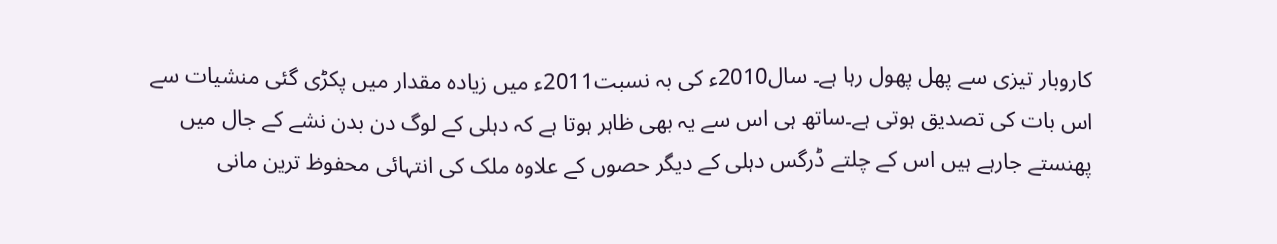کاروبار تیزی سے پھل پھول رہا ہے۔ سال2010ء کی بہ نسبت2011ء میں زیادہ مقدار میں پکڑی گئی منشیات سے اس بات کی تصدیق ہوتی ہے۔ساتھ ہی اس سے یہ بھی ظاہر ہوتا ہے کہ دہلی کے لوگ دن بدن نشے کے جال میں پھنستے جارہے ہیں اس کے چلتے ڈرگس دہلی کے دیگر حصوں کے علاوہ ملک کی انتہائی محفوظ ترین مانی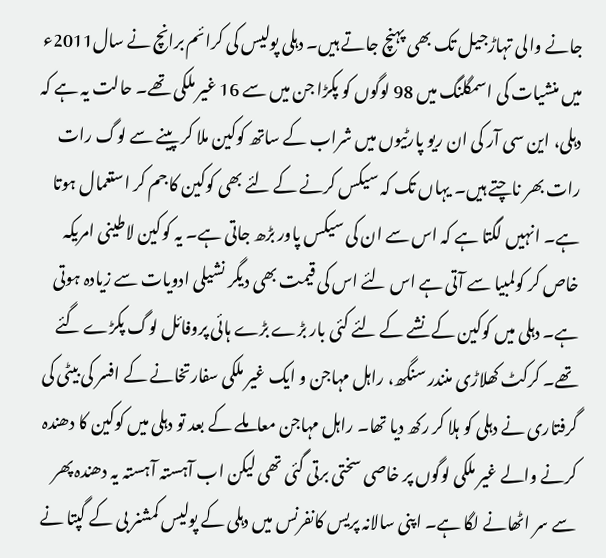جانے والی تہاڑجیل تک بھی پہنچ جاتے ہیں۔ دہلی پولیس کی کرائم برانچ نے سال2011ء میں منشیات کی اسمگلنگ میں 98 لوگوں کو پکڑا جن میں سے 16 غیر ملکی تھے۔ حالت یہ ہے کہ دہلی، این سی آر کی ان ریو پارٹیوں میں شراب کے ساتھ کوکین ملا کر پینے سے لوگ رات رات بھر ناچتے ہیں۔ یہاں تک کہ سیکس کرنے کے لئے بھی کوکین کا جم کر استعمال ہوتا ہے۔ انہیں لگتا ہے کہ اس سے ان کی سیکس پاور بڑھ جاتی ہے۔ یہ کوکین لاطینی امریکہ خاص کر کولمبیا سے آتی ہے اس لئے اس کی قیمت بھی دیگر نشیلی ادویات سے زیادہ ہوتی ہے۔ دہلی میں کوکین کے نشے کے لئے کئی بار بڑے بڑے ہائی پروفائل لوگ پکڑے گئے تھے۔ کرکٹ کھلاڑی منندر سنگھ، راہل مہاجن و ایک غیر ملکی سفارتخانے کے افسر کی بیٹی کی گرفتاری نے دہلی کو ہلا کر رکھ دیا تھا۔ راہل مہاجن معاملے کے بعد تو دہلی میں کوکین کا دھندہ کرنے والے غیر ملکی لوگوں پر خاصی سختی برتی گئی تھی لیکن اب آہستہ آہستہ یہ دھندہ پھر سے سر اٹھانے لگا ہے۔ اپنی سالانہ پریس کانفرنس میں دہلی کے پولیس کمشنر بی کے گپتا نے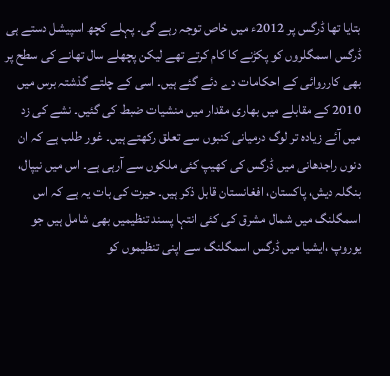بتایا تھا ڈرگس پر 2012ء میں خاص توجہ رہے گی۔ پہلے کچھ اسپیشل دستے ہی ڈرگس اسمگلروں کو پکڑنے کا کام کرتے تھے لیکن پچھلے سال تھانے کی سطح پر بھی کارروائی کے احکامات دے دئے گئے ہیں۔ اسی کے چلتے گذشتہ برس میں 2010 کے مقابلے میں بھاری مقدار میں منشیات ضبط کی گئیں۔ نشے کی زد میں آئے زیادہ تر لوگ درمیانی کنبوں سے تعلق رکھتے ہیں۔ غور طلب ہے کہ ان دنوں راجدھانی میں ڈرگس کی کھیپ کئی ملکوں سے آرہی ہے۔ اس میں نیپال، بنگلہ دیش، پاکستان، افغانستان قابل ذکر ہیں۔ حیرت کی بات یہ ہے کہ اس اسمگلنگ میں شمال مشرق کی کئی انتہا پسند تنظیمیں بھی شامل ہیں جو یوروپ ،ایشیا میں ڈرگس اسمگلنگ سے اپنی تنظیموں کو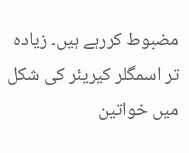مضبوط کررہے ہیں۔ زیادہ تر اسمگلر کیریئر کی شکل میں خواتین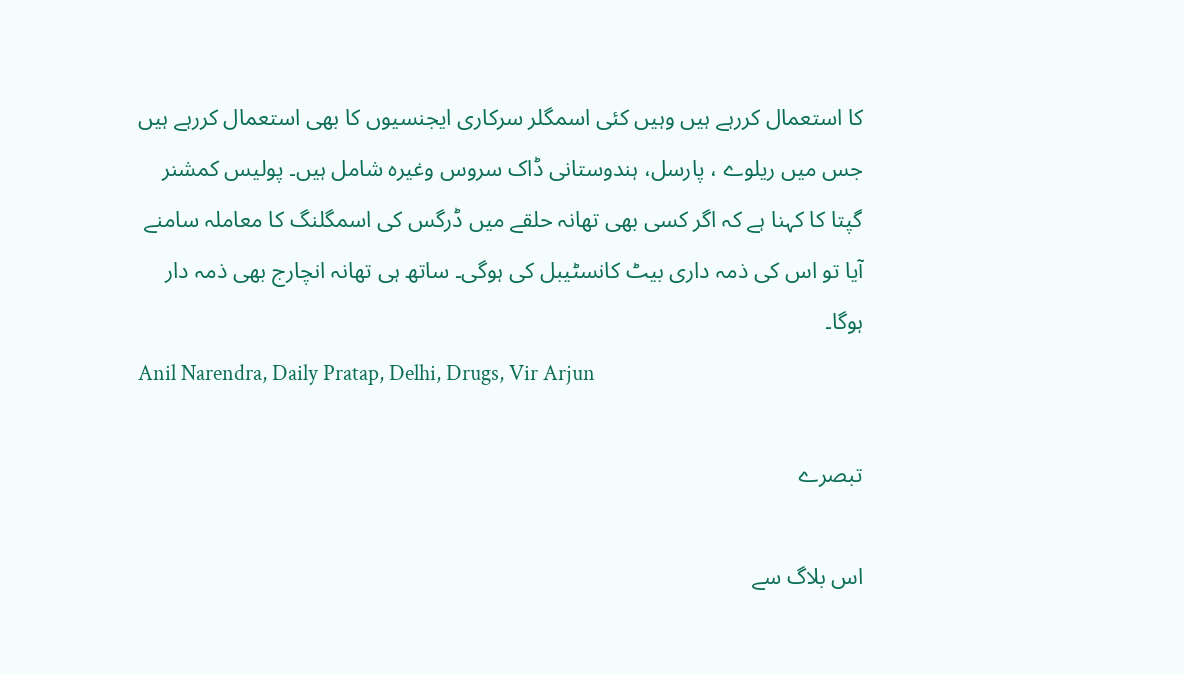کا استعمال کررہے ہیں وہیں کئی اسمگلر سرکاری ایجنسیوں کا بھی استعمال کررہے ہیں جس میں ریلوے ، پارسل، ہندوستانی ڈاک سروس وغیرہ شامل ہیں۔ پولیس کمشنر گپتا کا کہنا ہے کہ اگر کسی بھی تھانہ حلقے میں ڈرگس کی اسمگلنگ کا معاملہ سامنے آیا تو اس کی ذمہ داری بیٹ کانسٹیبل کی ہوگی۔ ساتھ ہی تھانہ انچارج بھی ذمہ دار ہوگا۔
Anil Narendra, Daily Pratap, Delhi, Drugs, Vir Arjun

تبصرے

اس بلاگ سے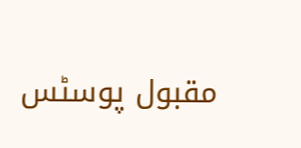مقبول پوسٹس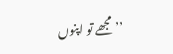’’مجھے تو اپنوں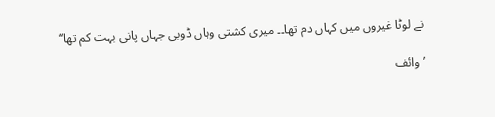نے لوٹا غیروں میں کہاں دم تھا۔۔ میری کشتی وہاں ڈوبی جہاں پانی بہت کم تھا‘‘

’وائف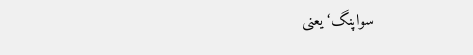سواپنگ‘ یعنی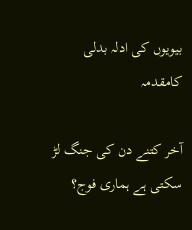بیویوں کی ادلہ بدلی کامقدمہ

آخر کتنے دن کی جنگ لڑ سکتی ہے ہماری فوج؟